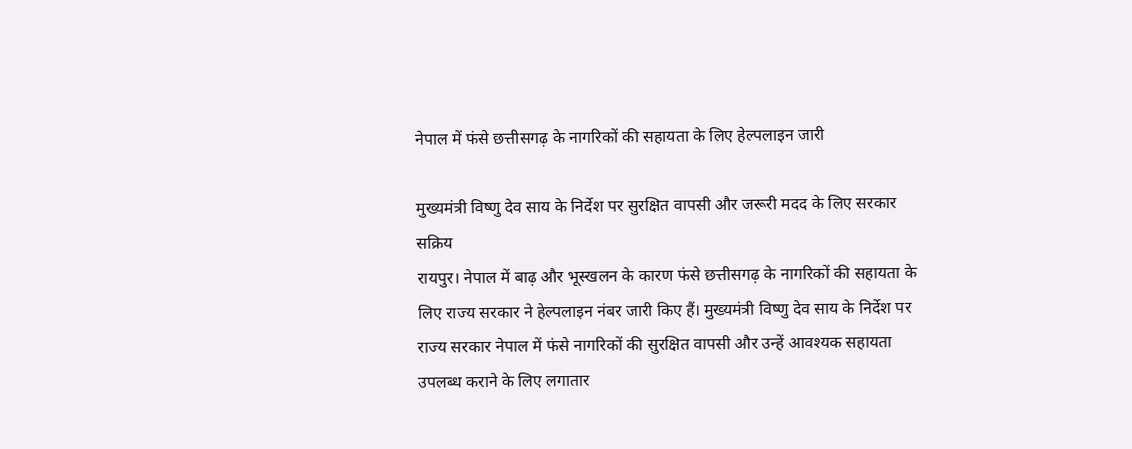नेपाल में फंसे छत्तीसगढ़ के नागरिकों की सहायता के लिए हेल्पलाइन जारी

मुख्यमंत्री विष्णु देव साय के निर्देश पर सुरक्षित वापसी और जरूरी मदद के लिए सरकार सक्रिय
रायपुर। नेपाल में बाढ़ और भूस्खलन के कारण फंसे छत्तीसगढ़ के नागरिकों की सहायता के लिए राज्य सरकार ने हेल्पलाइन नंबर जारी किए हैं। मुख्यमंत्री विष्णु देव साय के निर्देश पर राज्य सरकार नेपाल में फंसे नागरिकों की सुरक्षित वापसी और उन्हें आवश्यक सहायता उपलब्ध कराने के लिए लगातार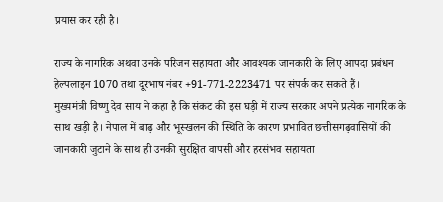प्रयास कर रही है।

राज्य के नागरिक अथवा उनके परिजन सहायता और आवश्यक जानकारी के लिए आपदा प्रबंधन हेल्पलाइन 1070 तथा दूरभाष नंबर +91-771-2223471 पर संपर्क कर सकते हैं।
मुख्यमंत्री विष्णु देव साय ने कहा है कि संकट की इस घड़ी में राज्य सरकार अपने प्रत्येक नागरिक के साथ खड़ी है। नेपाल में बाढ़ और भूस्खलन की स्थिति के कारण प्रभावित छत्तीसगढ़वासियों की जानकारी जुटाने के साथ ही उनकी सुरक्षित वापसी और हरसंभव सहायता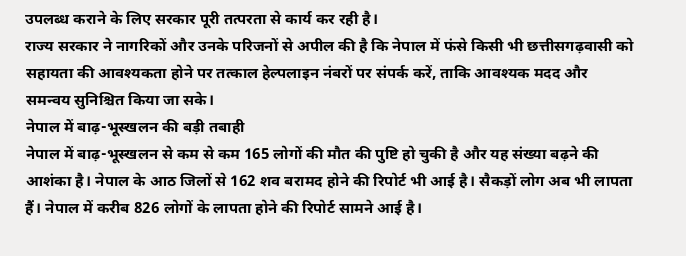उपलब्ध कराने के लिए सरकार पूरी तत्परता से कार्य कर रही है।
राज्य सरकार ने नागरिकों और उनके परिजनों से अपील की है कि नेपाल में फंसे किसी भी छत्तीसगढ़वासी को सहायता की आवश्यकता होने पर तत्काल हेल्पलाइन नंबरों पर संपर्क करें, ताकि आवश्यक मदद और समन्वय सुनिश्चित किया जा सके।
नेपाल में बाढ़-भूस्खलन की बड़ी तबाही
नेपाल में बाढ़-भूस्खलन से कम से कम 165 लोगों की मौत की पुष्टि हो चुकी है और यह संख्या बढ़ने की आशंका है। नेपाल के आठ जिलों से 162 शव बरामद होने की रिपोर्ट भी आई है। सैकड़ों लोग अब भी लापता हैं। नेपाल में करीब 826 लोगों के लापता होने की रिपोर्ट सामने आई है।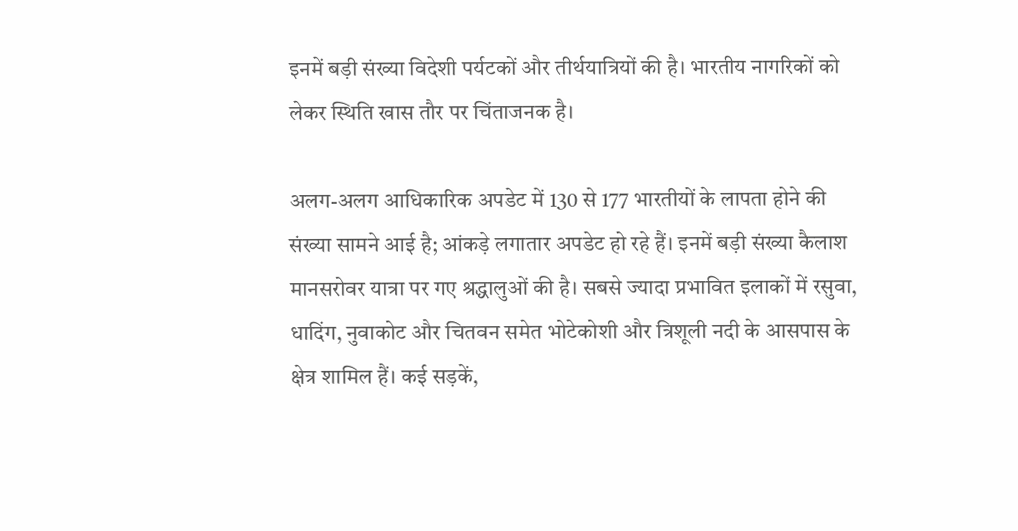इनमें बड़ी संख्या विदेशी पर्यटकों और तीर्थयात्रियों की है। भारतीय नागरिकों को लेकर स्थिति खास तौर पर चिंताजनक है।

अलग-अलग आधिकारिक अपडेट में 130 से 177 भारतीयों के लापता होने की संख्या सामने आई है; आंकड़े लगातार अपडेट हो रहे हैं। इनमें बड़ी संख्या कैलाश मानसरोवर यात्रा पर गए श्रद्धालुओं की है। सबसे ज्यादा प्रभावित इलाकों में रसुवा, धादिंग, नुवाकोट और चितवन समेत भोटेकोशी और त्रिशूली नदी के आसपास के क्षेत्र शामिल हैं। कई सड़कें,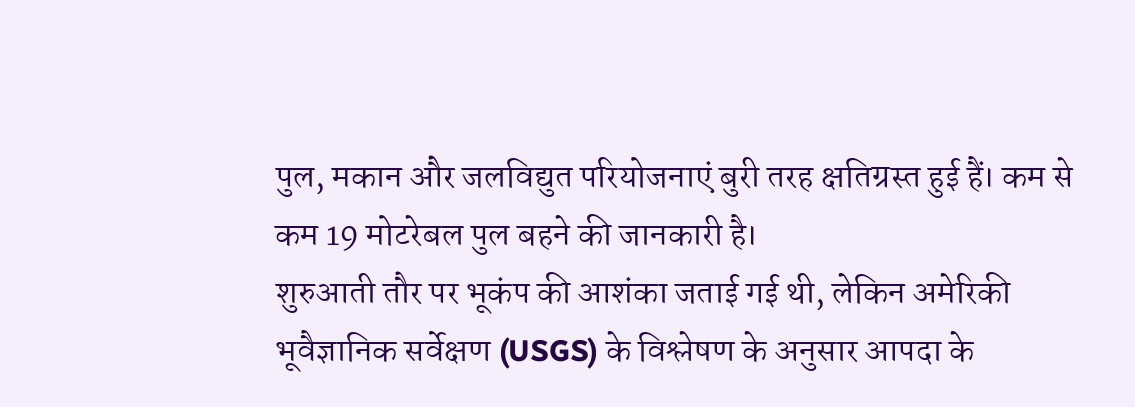पुल, मकान और जलविद्युत परियोजनाएं बुरी तरह क्षतिग्रस्त हुई हैं। कम से कम 19 मोटरेबल पुल बहने की जानकारी है।
शुरुआती तौर पर भूकंप की आशंका जताई गई थी, लेकिन अमेरिकी भूवैज्ञानिक सर्वेक्षण (USGS) के विश्लेषण के अनुसार आपदा के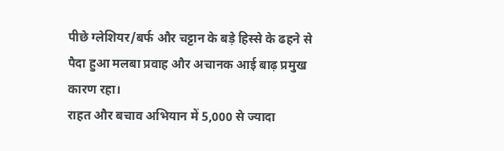पीछे ग्लेशियर/बर्फ और चट्टान के बड़े हिस्से के ढहने से पैदा हुआ मलबा प्रवाह और अचानक आई बाढ़ प्रमुख कारण रहा।
राहत और बचाव अभियान में 5,000 से ज्यादा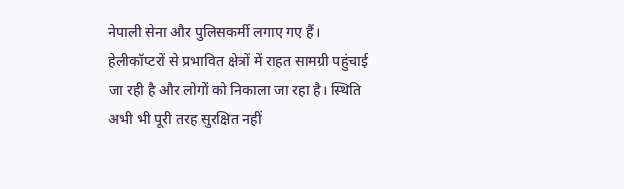नेपाली सेना और पुलिसकर्मी लगाए गए हैं। हेलीकॉप्टरों से प्रभावित क्षेत्रों में राहत सामग्री पहुंचाई जा रही है और लोगों को निकाला जा रहा है। स्थिति अभी भी पूरी तरह सुरक्षित नहीं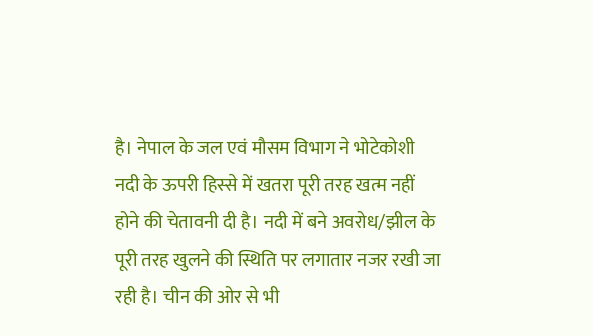है। नेपाल के जल एवं मौसम विभाग ने भोटेकोशी नदी के ऊपरी हिस्से में खतरा पूरी तरह खत्म नहीं होने की चेतावनी दी है। नदी में बने अवरोध/झील के पूरी तरह खुलने की स्थिति पर लगातार नजर रखी जा रही है। चीन की ओर से भी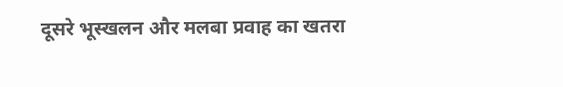दूसरे भूस्खलन और मलबा प्रवाह का खतरा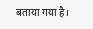बताया गया है।